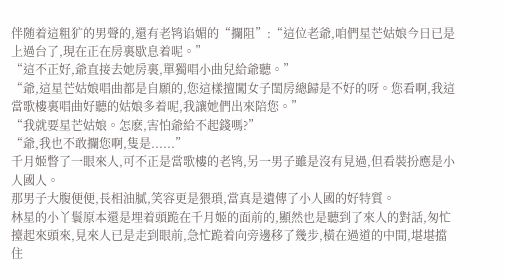伴随着這粗犷的男聲的,還有老鸨谄媚的“攔阻”:“這位老爺,咱們星芒姑娘今日已是上過台了,現在正在房裏歇息着呢。”
“這不正好,爺直接去她房裏,單獨唱小曲兒給爺聽。”
“爺,這星芒姑娘唱曲都是自願的,您這樣擅闖女子閨房總歸是不好的呀。您看啊,我這當歌樓裏唱曲好聽的姑娘多着呢,我讓她們出來陪您。”
“我就要星芒姑娘。怎麽,害怕爺給不起錢嗎?”
“爺,我也不敢攔您啊,隻是......”
千月姬瞥了一眼來人,可不正是當歌樓的老鸨,另一男子雖是沒有見過,但看裝扮應是小人國人。
那男子大腹便便,長相油膩,笑容更是猥瑣,當真是遺傳了小人國的好特質。
林星的小丫鬟原本還是埋着頭跪在千月姬的面前的,顯然也是聽到了來人的對話,匆忙擡起來頭來,見來人已是走到眼前,急忙跪着向旁邊移了幾步,橫在過道的中間,堪堪擋住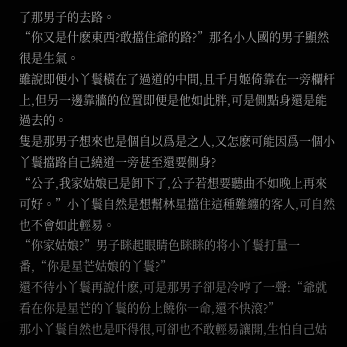了那男子的去路。
“你又是什麽東西?敢擋住爺的路?”那名小人國的男子顯然很是生氣。
雖說即便小丫鬟橫在了過道的中間,且千月姬倚靠在一旁欄杆上,但另一邊靠牆的位置即便是他如此胖,可是側點身還是能過去的。
隻是那男子想來也是個自以爲是之人,又怎麽可能因爲一個小丫鬟擋路自己繞道一旁甚至還要側身?
“公子,我家姑娘已是卸下了,公子若想要聽曲不如晚上再來可好。”小丫鬟自然是想幫林星擋住這種難纏的客人,可自然也不會如此輕易。
“你家姑娘?”男子眯起眼睛色眯眯的将小丫鬟打量一番,“你是星芒姑娘的丫鬟?”
還不待小丫鬟再說什麽,可是那男子卻是冷哼了一聲:“爺就看在你是星芒的丫鬟的份上饒你一命,還不快滾?”
那小丫鬟自然也是吓得很,可卻也不敢輕易讓開,生怕自己姑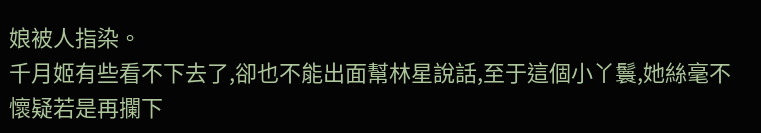娘被人指染。
千月姬有些看不下去了,卻也不能出面幫林星說話,至于這個小丫鬟,她絲毫不懷疑若是再攔下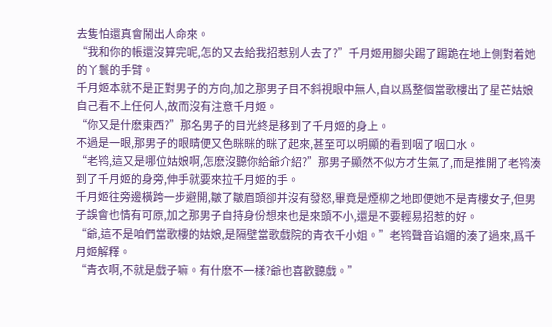去隻怕還真會鬧出人命來。
“我和你的帳還沒算完呢,怎的又去給我招惹别人去了?”千月姬用腳尖踢了踢跪在地上側對着她的丫鬟的手臂。
千月姬本就不是正對男子的方向,加之那男子目不斜視眼中無人,自以爲整個當歌樓出了星芒姑娘自己看不上任何人,故而沒有注意千月姬。
“你又是什麽東西?”那名男子的目光終是移到了千月姬的身上。
不過是一眼,那男子的眼睛便又色眯眯的眯了起來,甚至可以明顯的看到咽了咽口水。
“老鸨,這又是哪位姑娘啊,怎麽沒聽你給爺介紹?”那男子顯然不似方才生氣了,而是推開了老鸨湊到了千月姬的身旁,伸手就要來拉千月姬的手。
千月姬往旁邊橫跨一步避開,皺了皺眉頭卻并沒有發怒,畢竟是煙柳之地即便她不是青樓女子,但男子誤會也情有可原,加之那男子自持身份想來也是來頭不小,還是不要輕易招惹的好。
“爺,這不是咱們當歌樓的姑娘,是隔壁當歌戲院的青衣千小姐。”老鸨聲音谄媚的湊了過來,爲千月姬解釋。
“青衣啊,不就是戲子嘛。有什麽不一樣?爺也喜歡聽戲。”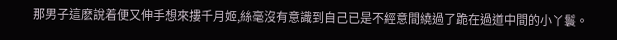那男子這麽說着便又伸手想來摟千月姬,絲毫沒有意識到自己已是不經意間繞過了跪在過道中間的小丫鬟。